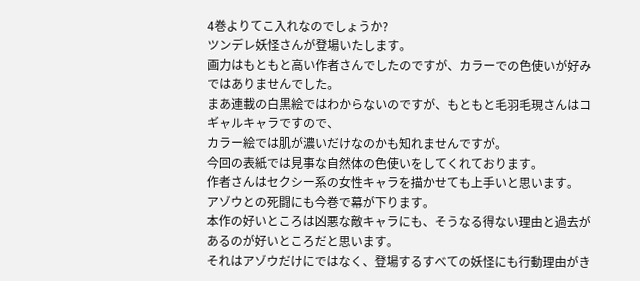4巻よりてこ入れなのでしょうか?
ツンデレ妖怪さんが登場いたします。
画力はもともと高い作者さんでしたのですが、カラーでの色使いが好みではありませんでした。
まあ連載の白黒絵ではわからないのですが、もともと毛羽毛現さんはコギャルキャラですので、
カラー絵では肌が濃いだけなのかも知れませんですが。
今回の表紙では見事な自然体の色使いをしてくれております。
作者さんはセクシー系の女性キャラを描かせても上手いと思います。
アゾウとの死闘にも今巻で幕が下ります。
本作の好いところは凶悪な敵キャラにも、そうなる得ない理由と過去があるのが好いところだと思います。
それはアゾウだけにではなく、登場するすべての妖怪にも行動理由がき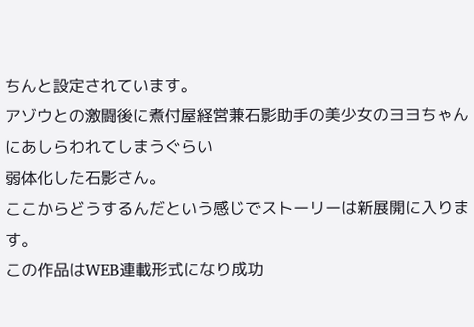ちんと設定されています。
アゾウとの激闘後に煮付屋経営兼石影助手の美少女のヨヨちゃんにあしらわれてしまうぐらい
弱体化した石影さん。
ここからどうするんだという感じでストーリーは新展開に入ります。
この作品はWEB連載形式になり成功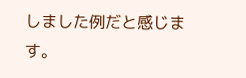しました例だと感じます。